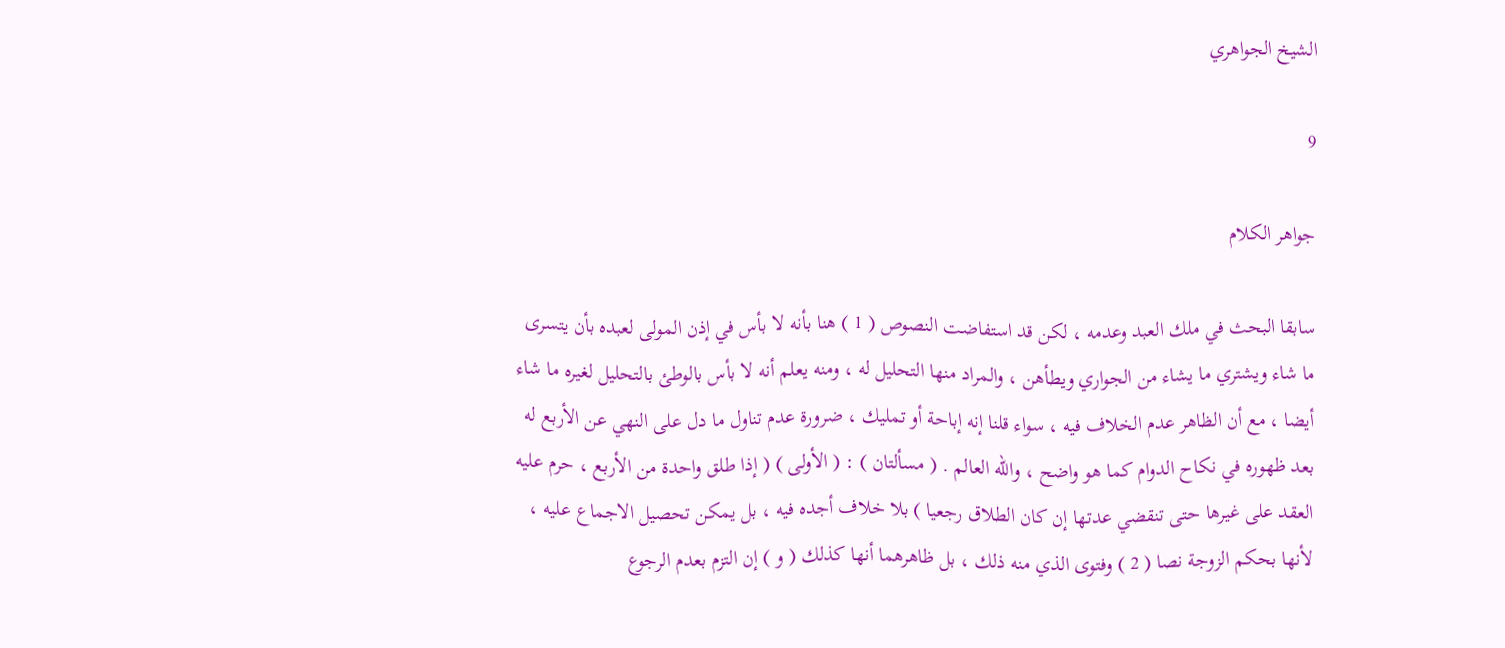الشيخ الجواهري

9

جواهر الكلام

سابقا البحث في ملك العبد وعدمه ، لكن قد استفاضت النصوص ( 1 ) هنا بأنه لا بأس في إذن المولى لعبده بأن يتسرى ما شاء ويشتري ما يشاء من الجواري ويطأهن ، والمراد منها التحليل له ، ومنه يعلم أنه لا بأس بالوطئ بالتحليل لغيره ما شاء أيضا ، مع أن الظاهر عدم الخلاف فيه ، سواء قلنا إنه إباحة أو تمليك ، ضرورة عدم تناول ما دل على النهي عن الأربع له بعد ظهوره في نكاح الدوام كما هو واضح ، والله العالم . ( مسألتان ) : ( الأولى ) ( إذا طلق واحدة من الأربع ، حرم عليه العقد على غيرها حتى تنقضي عدتها إن كان الطلاق رجعيا ) بلا خلاف أجده فيه ، بل يمكن تحصيل الاجماع عليه ، لأنها بحكم الزوجة نصا ( 2 ) وفتوى الذي منه ذلك ، بل ظاهرهما أنها كذلك ( و ) إن التزم بعدم الرجوع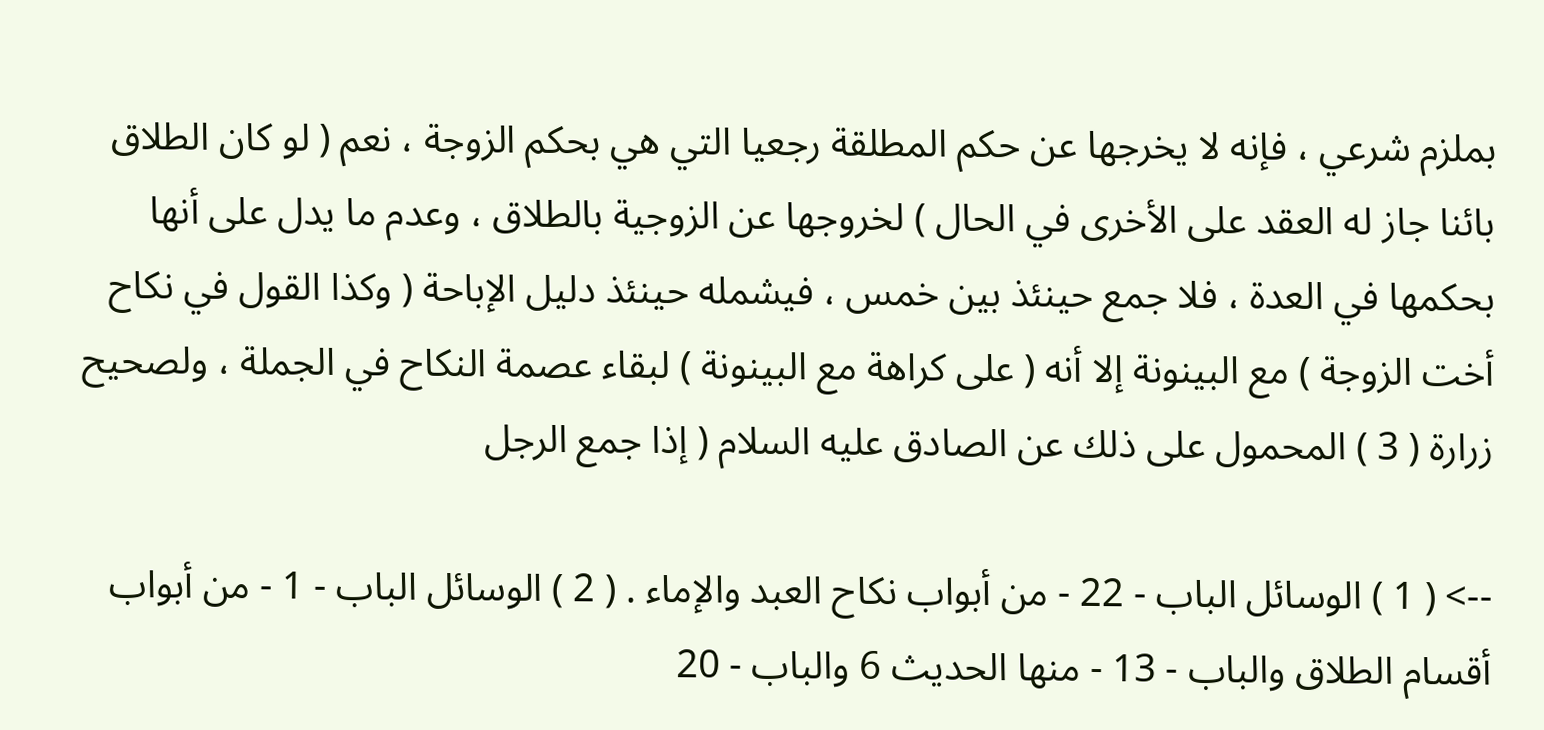بملزم شرعي ، فإنه لا يخرجها عن حكم المطلقة رجعيا التي هي بحكم الزوجة ، نعم ( لو كان الطلاق بائنا جاز له العقد على الأخرى في الحال ) لخروجها عن الزوجية بالطلاق ، وعدم ما يدل على أنها بحكمها في العدة ، فلا جمع حينئذ بين خمس ، فيشمله حينئذ دليل الإباحة ( وكذا القول في نكاح أخت الزوجة ) مع البينونة إلا أنه ( على كراهة مع البينونة ) لبقاء عصمة النكاح في الجملة ، ولصحيح زرارة ( 3 ) المحمول على ذلك عن الصادق عليه السلام ( إذا جمع الرجل

--> ( 1 ) الوسائل الباب - 22 - من أبواب نكاح العبد والإماء . ( 2 ) الوسائل الباب - 1 - من أبواب أقسام الطلاق والباب - 13 - منها الحديث 6 والباب - 20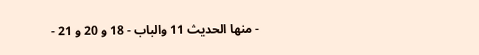- منها الحديث 11 والباب - 18 و 20 و 21 -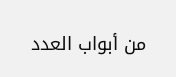من أبواب العدد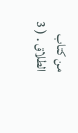من كتاب الطلاق . ( 3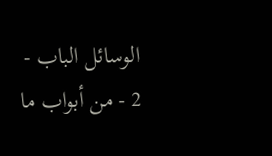الوسائل الباب - 2 - من أبواب ما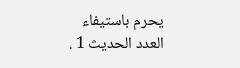يحرم باستيفاء العدد الحديث 1 .